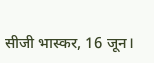सीजी भास्कर, 16 जून।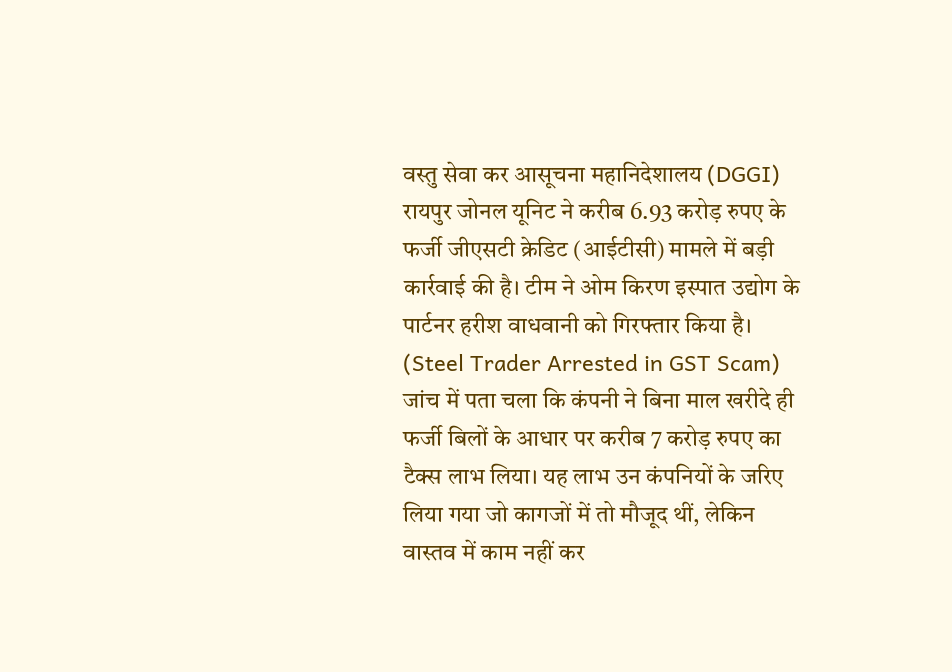वस्तु सेवा कर आसूचना महानिदेशालय (DGGI) रायपुर जोनल यूनिट ने करीब 6.93 करोड़ रुपए के फर्जी जीएसटी क्रेडिट (आईटीसी) मामले में बड़ी कार्रवाई की है। टीम ने ओम किरण इस्पात उद्योग के पार्टनर हरीश वाधवानी को गिरफ्तार किया है। (Steel Trader Arrested in GST Scam)
जांच में पता चला कि कंपनी ने बिना माल खरीदे ही फर्जी बिलों के आधार पर करीब 7 करोड़ रुपए का टैक्स लाभ लिया। यह लाभ उन कंपनियों के जरिए लिया गया जो कागजों में तो मौजूद थीं, लेकिन वास्तव में काम नहीं कर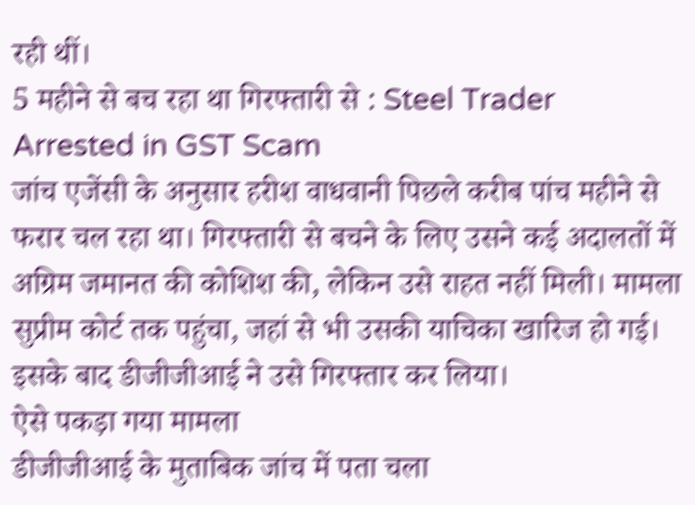रही थीं।
5 महीने से बच रहा था गिरफ्तारी से : Steel Trader Arrested in GST Scam
जांच एजेंसी के अनुसार हरीश वाधवानी पिछले करीब पांच महीने से फरार चल रहा था। गिरफ्तारी से बचने के लिए उसने कई अदालतों में अग्रिम जमानत की कोशिश की, लेकिन उसे राहत नहीं मिली। मामला सुप्रीम कोर्ट तक पहुंचा, जहां से भी उसकी याचिका खारिज हो गई। इसके बाद डीजीजीआई ने उसे गिरफ्तार कर लिया।
ऐसे पकड़ा गया मामला
डीजीजीआई के मुताबिक जांच में पता चला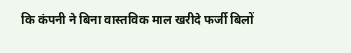कि कंपनी ने बिना वास्तविक माल खरीदे फर्जी बिलों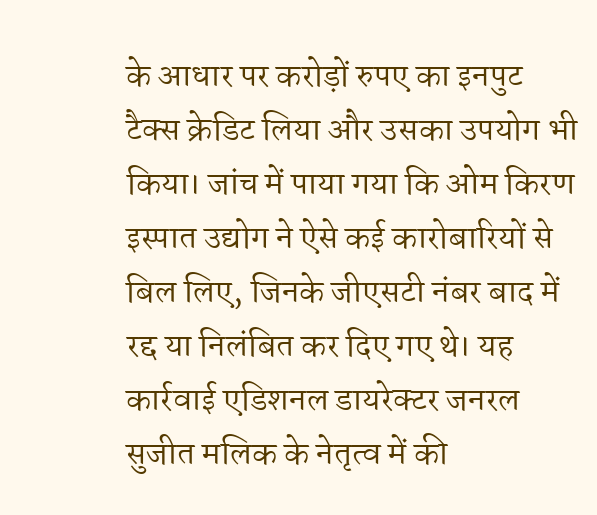के आधार पर करोड़ों रुपए का इनपुट टैक्स क्रेडिट लिया और उसका उपयोग भी किया। जांच में पाया गया कि ओम किरण इस्पात उद्योग ने ऐसे कई कारोबारियों से बिल लिए, जिनके जीएसटी नंबर बाद में रद्द या निलंबित कर दिए गए थे। यह कार्रवाई एडिशनल डायरेक्टर जनरल सुजीत मलिक के नेतृत्व में की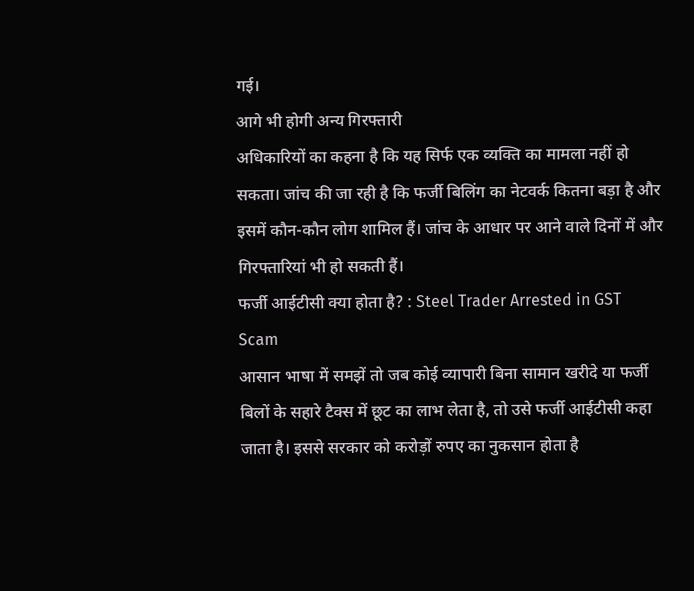गई।
आगे भी होगी अन्य गिरफ्तारी
अधिकारियों का कहना है कि यह सिर्फ एक व्यक्ति का मामला नहीं हो सकता। जांच की जा रही है कि फर्जी बिलिंग का नेटवर्क कितना बड़ा है और इसमें कौन-कौन लोग शामिल हैं। जांच के आधार पर आने वाले दिनों में और गिरफ्तारियां भी हो सकती हैं।
फर्जी आईटीसी क्या होता है? : Steel Trader Arrested in GST Scam
आसान भाषा में समझें तो जब कोई व्यापारी बिना सामान खरीदे या फर्जी बिलों के सहारे टैक्स में छूट का लाभ लेता है, तो उसे फर्जी आईटीसी कहा जाता है। इससे सरकार को करोड़ों रुपए का नुकसान होता है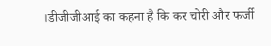।डीजीजीआई का कहना है कि कर चोरी और फर्जी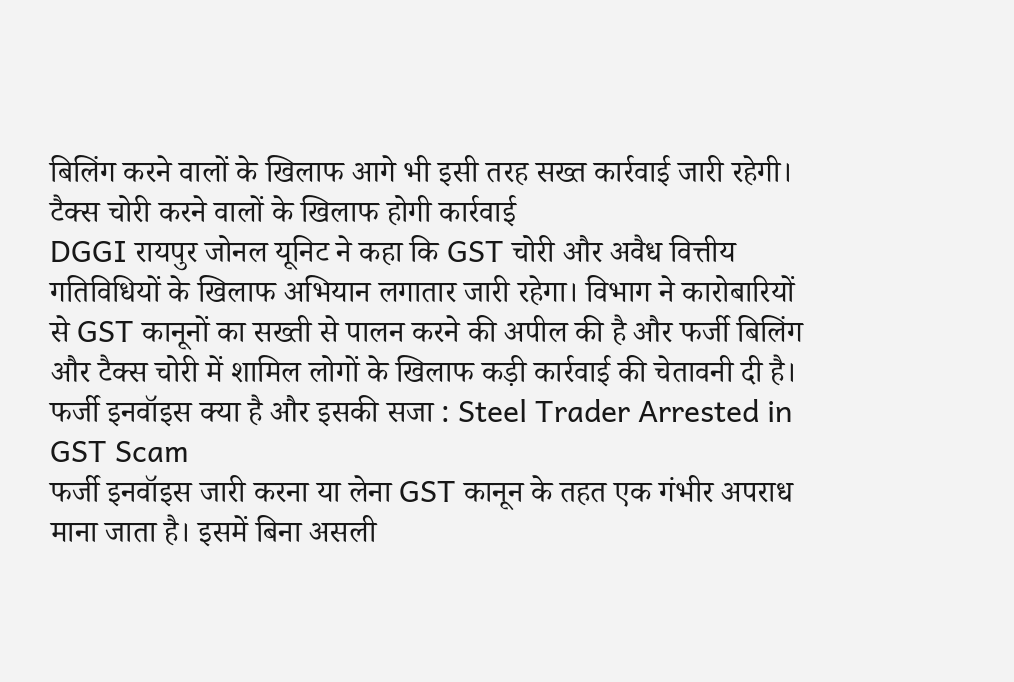बिलिंग करने वालों के खिलाफ आगे भी इसी तरह सख्त कार्रवाई जारी रहेगी।
टैक्स चोरी करने वालों के खिलाफ होगी कार्रवाई
DGGI रायपुर जोनल यूनिट ने कहा कि GST चोरी और अवैध वित्तीय गतिविधियों के खिलाफ अभियान लगातार जारी रहेगा। विभाग ने कारोबारियों से GST कानूनों का सख्ती से पालन करने की अपील की है और फर्जी बिलिंग और टैक्स चोरी में शामिल लोगों के खिलाफ कड़ी कार्रवाई की चेतावनी दी है।
फर्जी इनवॉइस क्या है और इसकी सजा : Steel Trader Arrested in GST Scam
फर्जी इनवॉइस जारी करना या लेना GST कानून के तहत एक गंभीर अपराध माना जाता है। इसमें बिना असली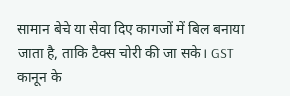सामान बेचे या सेवा दिए कागजों में बिल बनाया जाता है, ताकि टैक्स चोरी की जा सके। GST कानून के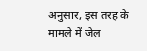अनुसार, इस तरह के मामले में जेल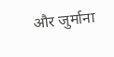और जुर्माना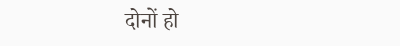दोनों हो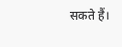सकते हैं।